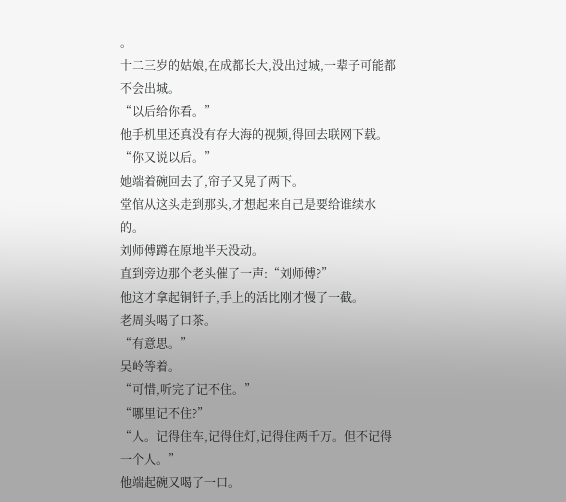。
十二三岁的姑娘,在成都长大,没出过城,一辈子可能都不会出城。
“以后给你看。”
他手机里还真没有存大海的视频,得回去联网下载。
“你又说以后。”
她端着碗回去了,帘子又晃了两下。
堂倌从这头走到那头,才想起来自己是要给谁续水的。
刘师傅蹲在原地半天没动。
直到旁边那个老头催了一声:“刘师傅?”
他这才拿起铜钎子,手上的活比刚才慢了一截。
老周头喝了口茶。
“有意思。”
吴岭等着。
“可惜,听完了记不住。”
“哪里记不住?”
“人。记得住车,记得住灯,记得住两千万。但不记得一个人。”
他端起碗又喝了一口。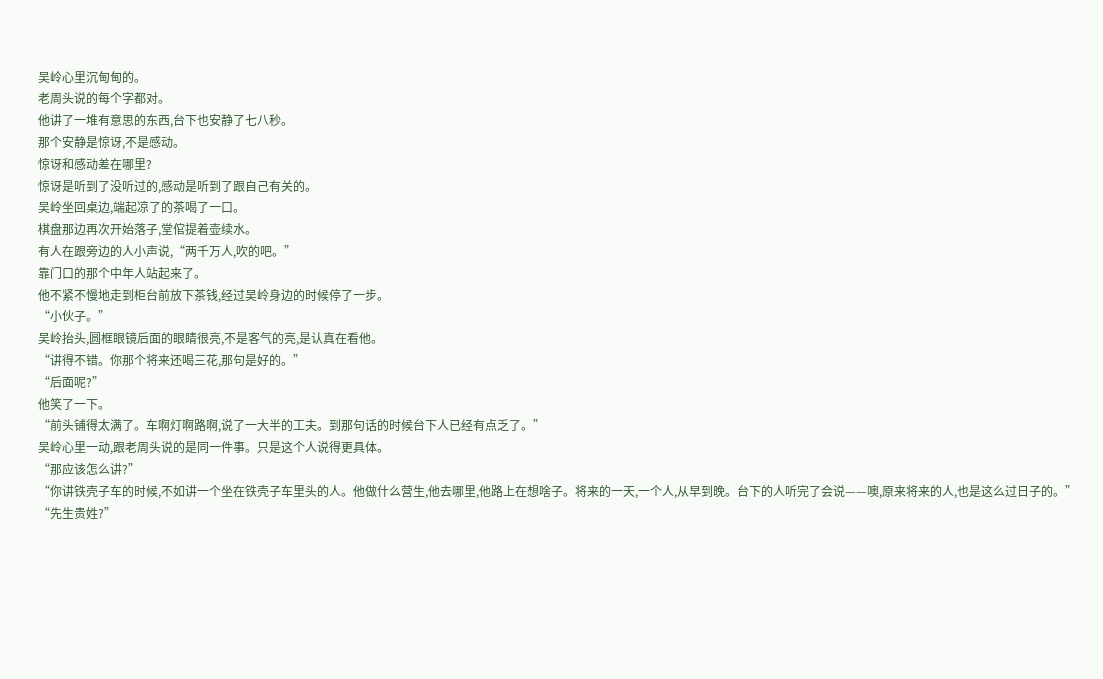吴岭心里沉甸甸的。
老周头说的每个字都对。
他讲了一堆有意思的东西,台下也安静了七八秒。
那个安静是惊讶,不是感动。
惊讶和感动差在哪里?
惊讶是听到了没听过的,感动是听到了跟自己有关的。
吴岭坐回桌边,端起凉了的茶喝了一口。
棋盘那边再次开始落子,堂倌提着壶续水。
有人在跟旁边的人小声说,“两千万人,吹的吧。”
靠门口的那个中年人站起来了。
他不紧不慢地走到柜台前放下茶钱,经过吴岭身边的时候停了一步。
“小伙子。”
吴岭抬头,圆框眼镜后面的眼睛很亮,不是客气的亮,是认真在看他。
“讲得不错。你那个将来还喝三花,那句是好的。”
“后面呢?”
他笑了一下。
“前头铺得太满了。车啊灯啊路啊,说了一大半的工夫。到那句话的时候台下人已经有点乏了。”
吴岭心里一动,跟老周头说的是同一件事。只是这个人说得更具体。
“那应该怎么讲?”
“你讲铁壳子车的时候,不如讲一个坐在铁壳子车里头的人。他做什么营生,他去哪里,他路上在想啥子。将来的一天,一个人,从早到晚。台下的人听完了会说——噢,原来将来的人,也是这么过日子的。”
“先生贵姓?”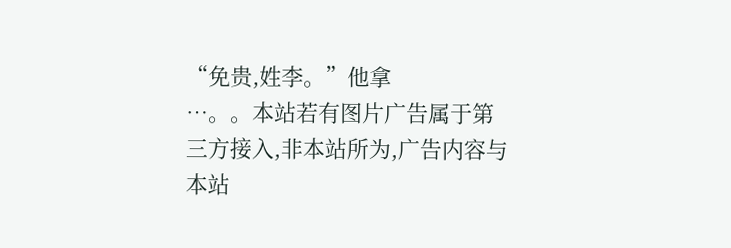“免贵,姓李。”他拿
…。。本站若有图片广告属于第三方接入,非本站所为,广告内容与本站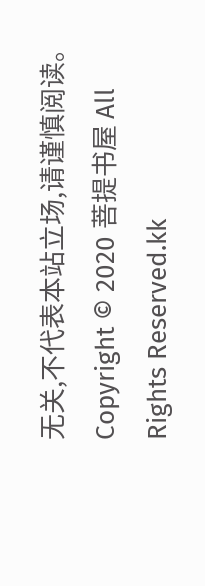无关,不代表本站立场,请谨慎阅读。
Copyright © 2020 菩提书屋 All Rights Reserved.kk